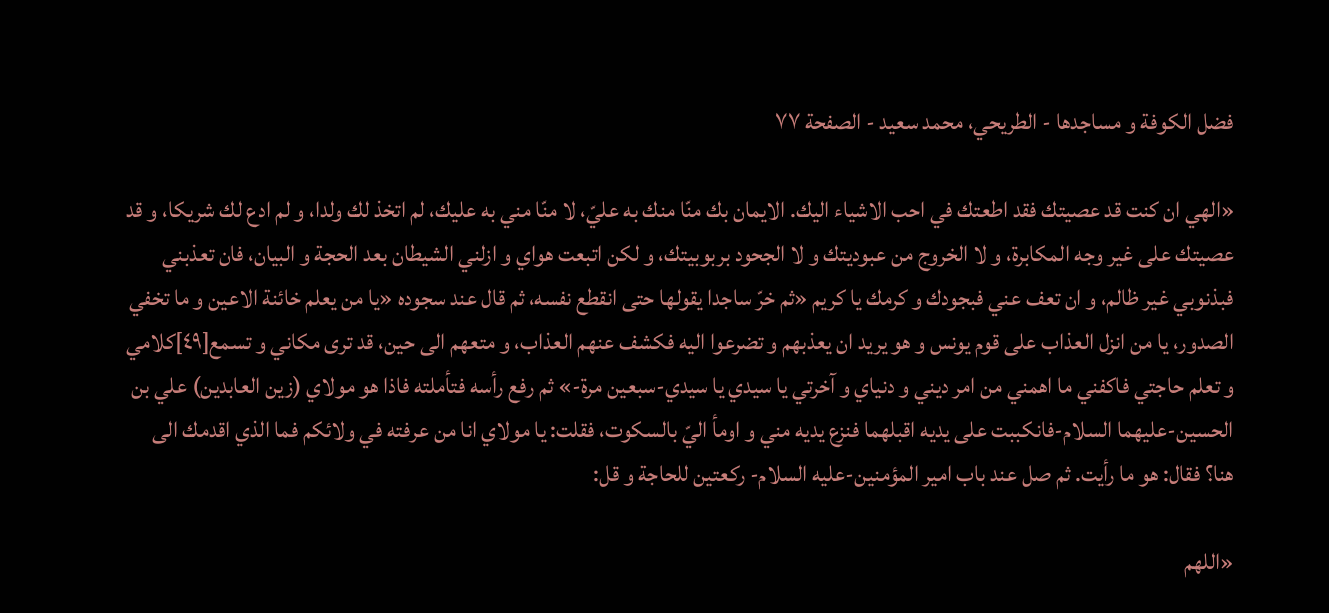فضل الكوفة و مساجدها - الطريحي، محمد سعيد - الصفحة ٧٧

«الهي ان كنت قد عصيتك فقد اطعتك في احب الاشياء اليك. الايمان بك منّا منك به عليّ، لا منّا مني به عليك، لم اتخذ لك ولدا، و لم ادع لك شريكا، و قد عصيتك على غير وجه المكابرة، و لا الخروج من عبوديتك و لا الجحود بربوبيتك، و لكن اتبعت هواي و ازلني الشيطان بعد الحجة و البيان، فان تعذبني فبذنوبي غير ظالم، و ان تعف عني فبجودك و كرمك يا كريم «ثم خرّ ساجدا يقولها حتى انقطع نفسه، ثم قال عند سجوده «يا من يعلم خائنة الاعين و ما تخفي الصدور، يا من انزل العذاب على قوم يونس و هو يريد ان يعذبهم و تضرعوا اليه فكشف عنهم العذاب، و متعهم الى حين، قد ترى مكاني و تسمع‌[٤٩]كلامي و تعلم حاجتي فاكفني ما اهمني من امر ديني و دنياي و آخرتي يا سيدي يا سيدي-سبعين مرة-» ثم رفع رأسه فتأملته فاذا هو مولاي (زين العابدين) علي بن الحسين-عليهما السلام-فانكببت على يديه اقبلهما فنزع يديه مني و اومأ اليّ بالسكوت، فقلت: يا مولاي انا من عرفته في ولائكم فما الذي اقدمك الى هنا؟ فقال: هو ما رأيت. ثم صل عند باب امير المؤمنين-عليه السلام- ركعتين للحاجة و قل:

«اللهم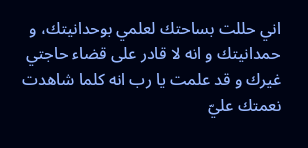اني حللت بساحتك لعلمي بوحدانيتك، و حمدانيتك و انه لا قادر على قضاء حاجتي غيرك و قد علمت يا رب انه كلما شاهدت نعمتك عليّ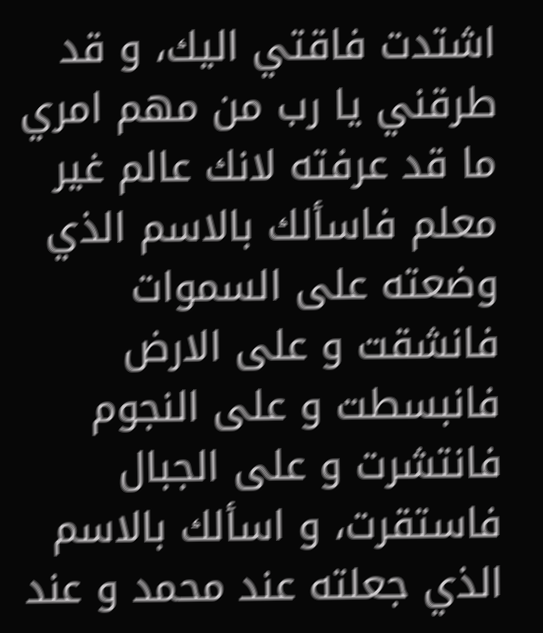اشتدت فاقتي اليك، و قد طرقني يا رب من مهم امري ما قد عرفته لانك عالم غير معلم فاسألك بالاسم الذي وضعته على السموات فانشقت و على الارض فانبسطت و على النجوم فانتشرت و على الجبال فاستقرت، و اسألك بالاسم الذي جعلته عند محمد و عند